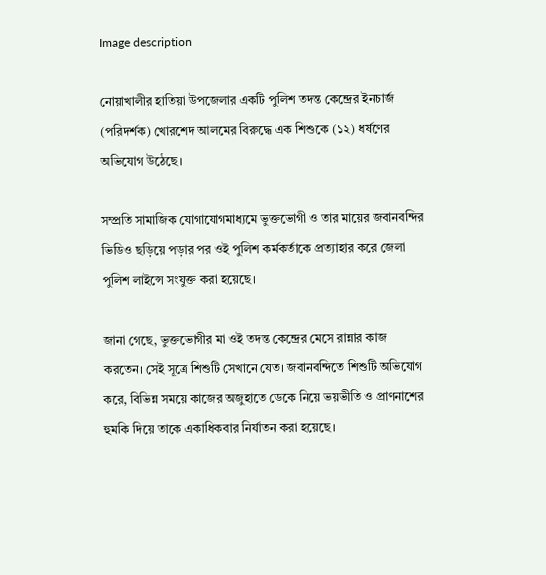Image description

নোয়াখালীর হাতিয়া উপজেলার একটি পুলিশ তদন্ত কেন্দ্রের ইনচার্জ (পরিদর্শক) খোরশেদ আলমের বিরুদ্ধে এক শিশুকে (১২) ধর্ষণের অভিযোগ উঠেছে।

সম্প্রতি সামাজিক যোগাযোগমাধ্যমে ভুক্তভোগী ও তার মায়ের জবানবন্দির ভিডিও ছড়িয়ে পড়ার পর ওই পুলিশ কর্মকর্তাকে প্রত্যাহার করে জেলা পুলিশ লাইন্সে সংযুক্ত করা হয়েছে।

জানা গেছে, ভুক্তভোগীর মা ওই তদন্ত কেন্দ্রের মেসে রান্নার কাজ করতেন। সেই সূত্রে শিশুটি সেখানে যেত। জবানবন্দিতে শিশুটি অভিযোগ করে, বিভিন্ন সময়ে কাজের অজুহাতে ডেকে নিয়ে ভয়ভীতি ও প্রাণনাশের হুমকি দিয়ে তাকে একাধিকবার নির্যাতন করা হয়েছে।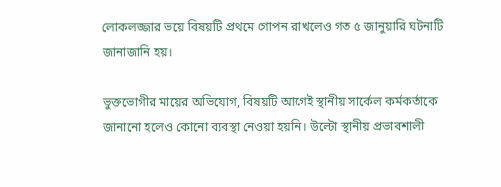লোকলজ্জার ভয়ে বিষয়টি প্রথমে গোপন রাখলেও গত ৫ জানুয়ারি ঘটনাটি জানাজানি হয়।

ভুক্তভোগীর মায়ের অভিযোগ, বিষয়টি আগেই স্থানীয় সার্কেল কর্মকর্তাকে জানানো হলেও কোনো ব্যবস্থা নেওয়া হয়নি। উল্টো স্থানীয় প্রভাবশালী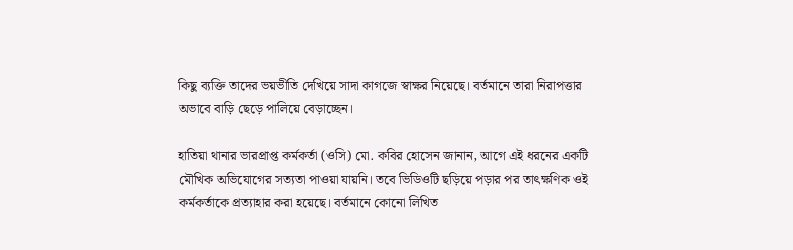কিছু ব্যক্তি তাদের ভয়ভীতি দেখিয়ে সাদা কাগজে স্বাক্ষর নিয়েছে। বর্তমানে তারা নিরাপত্তার অভাবে বাড়ি ছেড়ে পালিয়ে বেড়াচ্ছেন।

হাতিয়া থানার ভারপ্রাপ্ত কর্মকর্তা (ওসি) মো. কবির হোসেন জানান, আগে এই ধরনের একটি মৌখিক অভিযোগের সত্যতা পাওয়া যায়নি। তবে ভিডিওটি ছড়িয়ে পড়ার পর তাৎক্ষণিক ওই কর্মকর্তাকে প্রত্যাহার করা হয়েছে। বর্তমানে কোনো লিখিত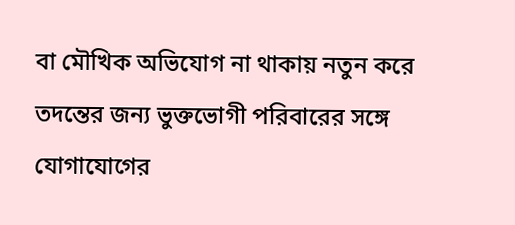বা মৌখিক অভিযোগ না থাকায় নতুন করে তদন্তের জন্য ভুক্তভোগী পরিবারের সঙ্গে যোগাযোগের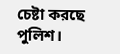চেষ্টা করছে পুলিশ।